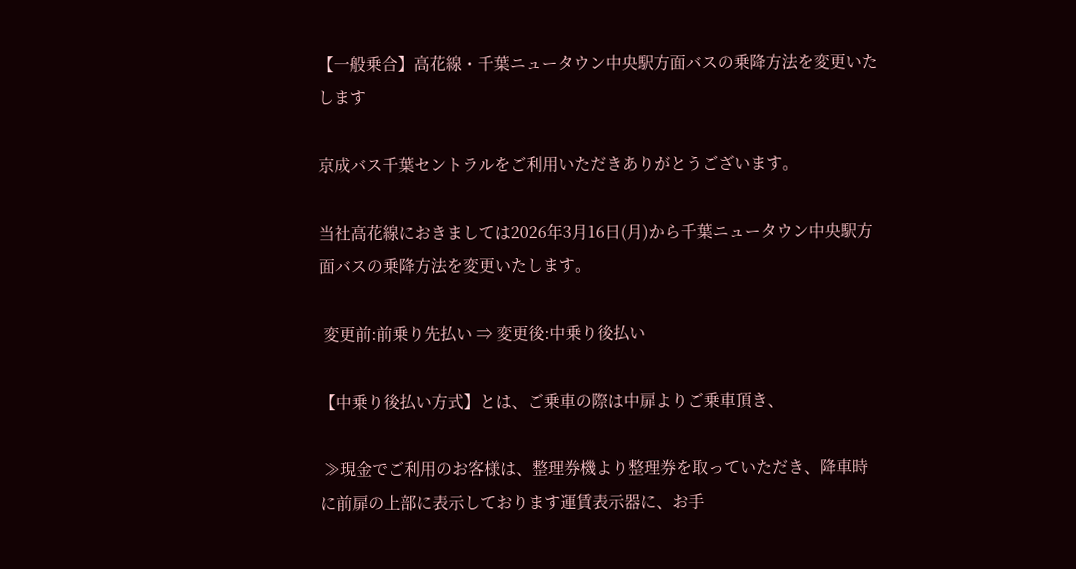【一般乗合】高花線・千葉ニュータウン中央駅方面バスの乗降方法を変更いたします

京成バス千葉セントラルをご利用いただきありがとうございます。

当社高花線におきましては2026年3月16日(月)から千葉ニュータウン中央駅方面バスの乗降方法を変更いたします。

 変更前:前乗り先払い ⇒ 変更後:中乗り後払い

【中乗り後払い方式】とは、ご乗車の際は中扉よりご乗車頂き、

 ≫現金でご利用のお客様は、整理券機より整理券を取っていただき、降車時に前扉の上部に表示しております運賃表示器に、お手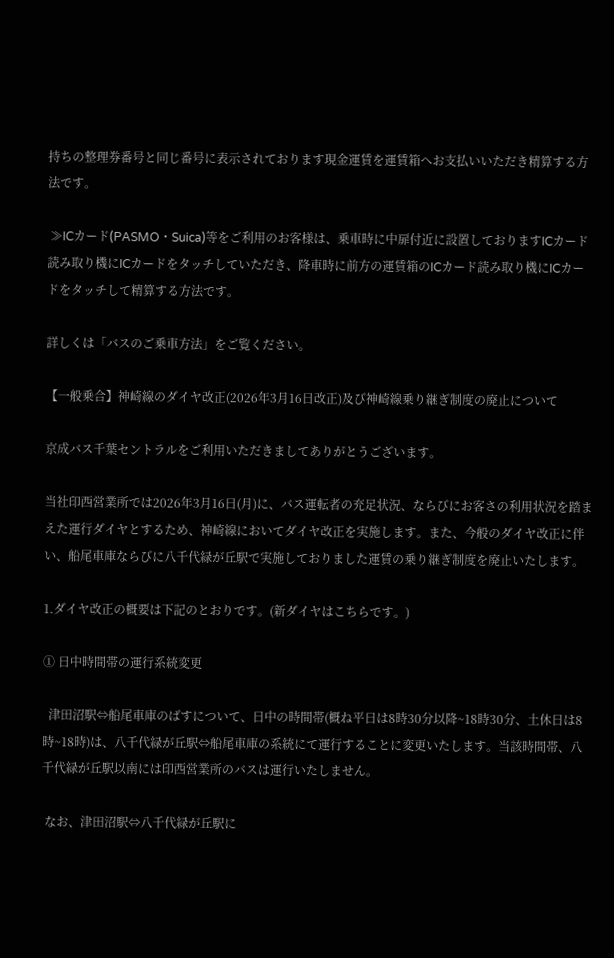持ちの整理券番号と同じ番号に表示されております現金運賃を運賃箱へお支払いいただき精算する方法です。

 ≫ICカード(PASMO・Suica)等をご利用のお客様は、乗車時に中扉付近に設置しておりますICカード読み取り機にICカードをタッチしていただき、降車時に前方の運賃箱のICカード読み取り機にICカードをタッチして精算する方法です。

詳しくは「バスのご乗車方法」をご覧ください。

【一般乗合】神崎線のダイヤ改正(2026年3月16日改正)及び神崎線乗り継ぎ制度の廃止について

京成バス千葉セントラルをご利用いただきましてありがとうございます。

当社印西営業所では2026年3月16日(月)に、バス運転者の充足状況、ならびにお客さの利用状況を踏まえた運行ダイヤとするため、神崎線においてダイヤ改正を実施します。また、今般のダイヤ改正に伴い、船尾車庫ならびに八千代緑が丘駅で実施しておりました運賃の乗り継ぎ制度を廃止いたします。

1.ダイヤ改正の概要は下記のとおりです。(新ダイヤはこちらです。)

① 日中時間帯の運行系統変更

  津田沼駅⇔船尾車庫のばすについて、日中の時間帯(概ね平日は8時30分以降~18時30分、土休日は8時~18時)は、八千代緑が丘駅⇔船尾車庫の系統にて運行することに変更いたします。当該時間帯、八千代緑が丘駅以南には印西営業所のバスは運行いたしません。

 なお、津田沼駅⇔八千代緑が丘駅に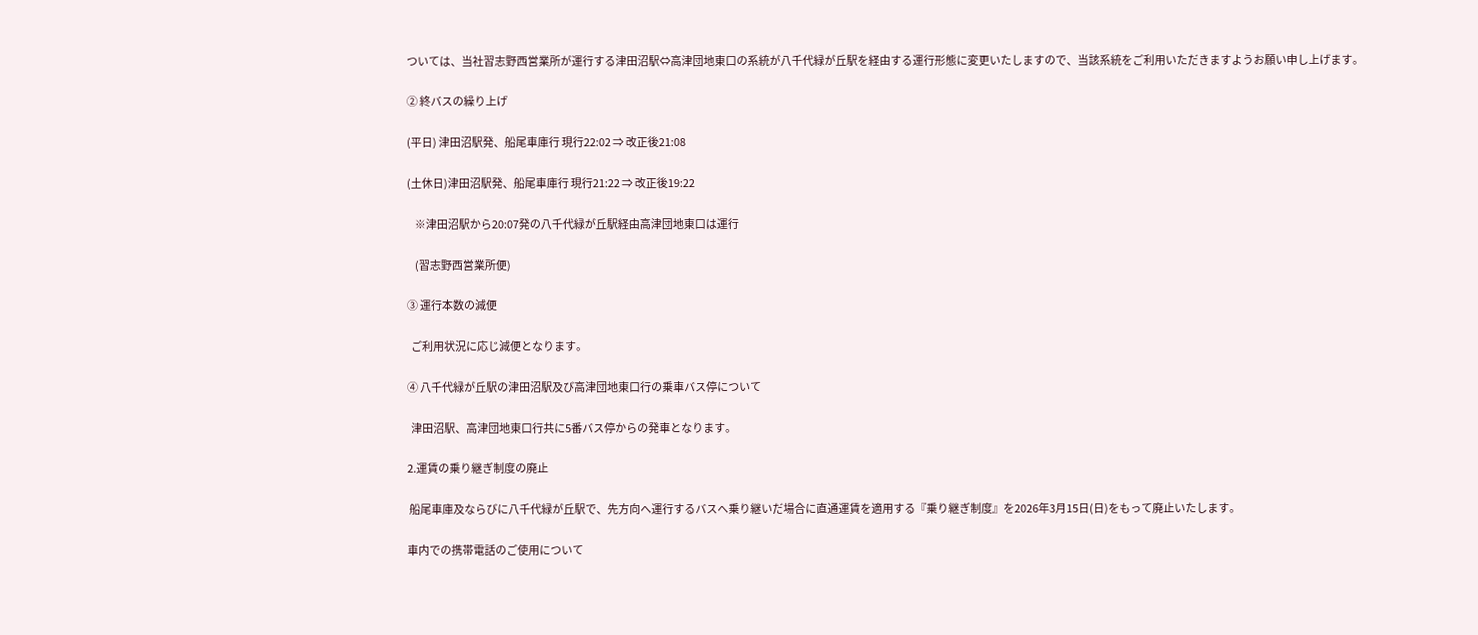ついては、当社習志野西営業所が運行する津田沼駅⇔高津団地東口の系統が八千代緑が丘駅を経由する運行形態に変更いたしますので、当該系統をご利用いただきますようお願い申し上げます。

② 終バスの繰り上げ

(平日) 津田沼駅発、船尾車庫行 現行22:02 ⇒ 改正後21:08

(土休日)津田沼駅発、船尾車庫行 現行21:22 ⇒ 改正後19:22

    ※津田沼駅から20:07発の八千代緑が丘駅経由高津団地東口は運行

    (習志野西営業所便)

③ 運行本数の減便

  ご利用状況に応じ減便となります。

④ 八千代緑が丘駅の津田沼駅及び高津団地東口行の乗車バス停について

  津田沼駅、高津団地東口行共に5番バス停からの発車となります。

2.運賃の乗り継ぎ制度の廃止

 船尾車庫及ならびに八千代緑が丘駅で、先方向へ運行するバスへ乗り継いだ場合に直通運賃を適用する『乗り継ぎ制度』を2026年3月15日(日)をもって廃止いたします。

車内での携帯電話のご使用について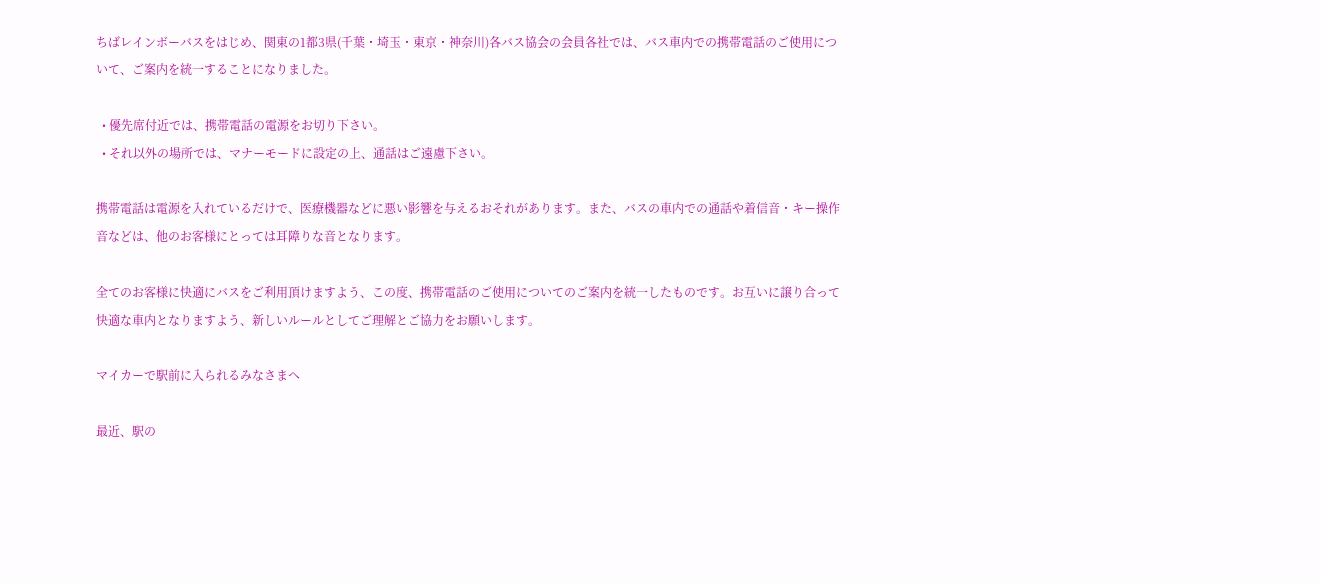ちばレインボーバスをはじめ、関東の1都3県(千葉・埼玉・東京・神奈川)各バス協会の会員各社では、バス車内での携帯電話のご使用について、ご案内を統一することになりました。

  • 優先席付近では、携帯電話の電源をお切り下さい。
  • それ以外の場所では、マナーモードに設定の上、通話はご遠慮下さい。

携帯電話は電源を入れているだけで、医療機器などに悪い影響を与えるおそれがあります。また、バスの車内での通話や着信音・キー操作音などは、他のお客様にとっては耳障りな音となります。

全てのお客様に快適にバスをご利用頂けますよう、この度、携帯電話のご使用についてのご案内を統一したものです。お互いに譲り合って快適な車内となりますよう、新しいルールとしてご理解とご協力をお願いします。

マイカーで駅前に入られるみなさまへ

最近、駅の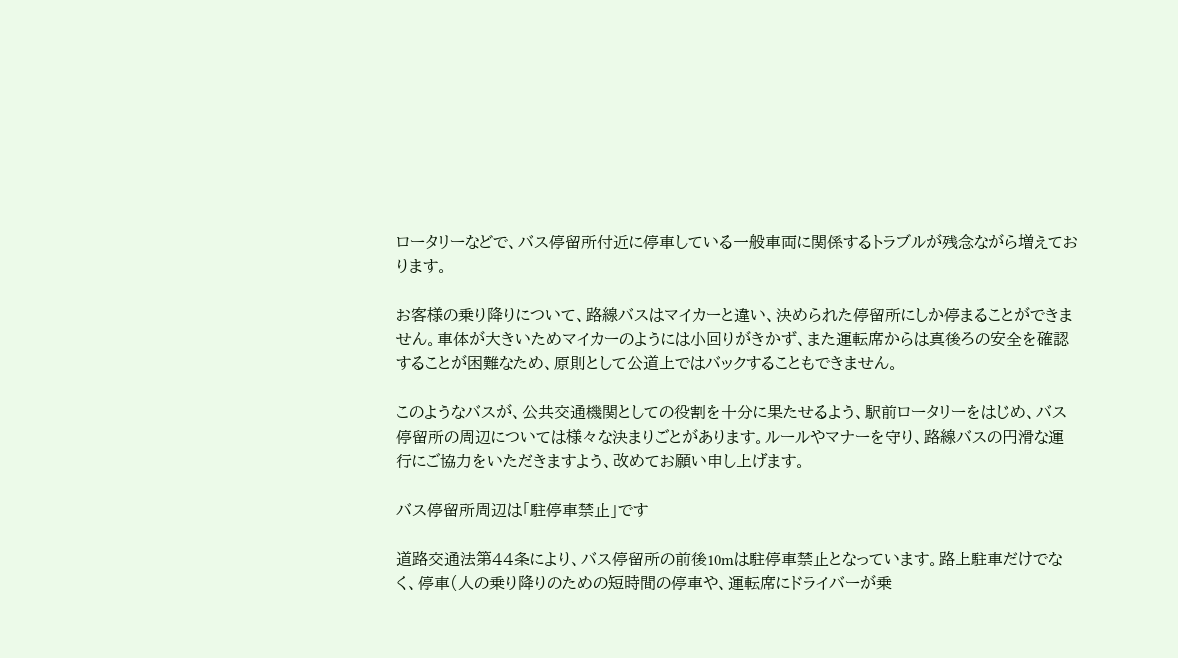ロータリーなどで、バス停留所付近に停車している一般車両に関係するトラブルが残念ながら増えております。

お客様の乗り降りについて、路線バスはマイカーと違い、決められた停留所にしか停まることができません。車体が大きいためマイカーのようには小回りがきかず、また運転席からは真後ろの安全を確認することが困難なため、原則として公道上ではバックすることもできません。

このようなバスが、公共交通機関としての役割を十分に果たせるよう、駅前ロータリーをはじめ、バス停留所の周辺については様々な決まりごとがあります。ルールやマナーを守り、路線バスの円滑な運行にご協力をいただきますよう、改めてお願い申し上げます。

バス停留所周辺は「駐停車禁止」です

道路交通法第44条により、バス停留所の前後10mは駐停車禁止となっています。路上駐車だけでなく、停車(人の乗り降りのための短時間の停車や、運転席にドライバーが乗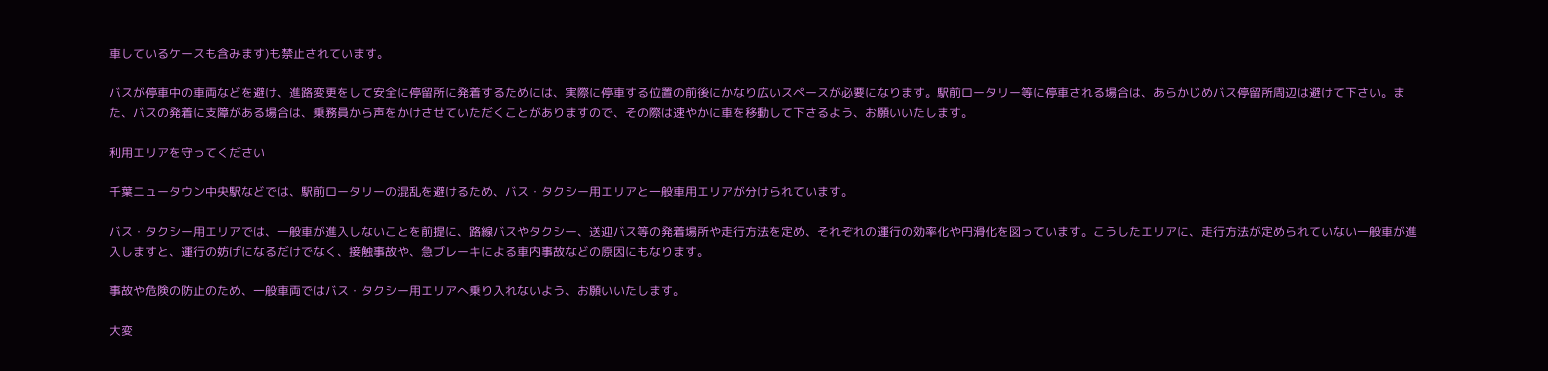車しているケースも含みます)も禁止されています。

バスが停車中の車両などを避け、進路変更をして安全に停留所に発着するためには、実際に停車する位置の前後にかなり広いスペースが必要になります。駅前ロータリー等に停車される場合は、あらかじめバス停留所周辺は避けて下さい。また、バスの発着に支障がある場合は、乗務員から声をかけさせていただくことがありますので、その際は速やかに車を移動して下さるよう、お願いいたします。

利用エリアを守ってください

千葉ニュータウン中央駅などでは、駅前ロータリーの混乱を避けるため、バス・タクシー用エリアと一般車用エリアが分けられています。

バス・タクシー用エリアでは、一般車が進入しないことを前提に、路線バスやタクシー、送迎バス等の発着場所や走行方法を定め、それぞれの運行の効率化や円滑化を図っています。こうしたエリアに、走行方法が定められていない一般車が進入しますと、運行の妨げになるだけでなく、接触事故や、急ブレーキによる車内事故などの原因にもなります。

事故や危険の防止のため、一般車両ではバス・タクシー用エリアへ乗り入れないよう、お願いいたします。

大変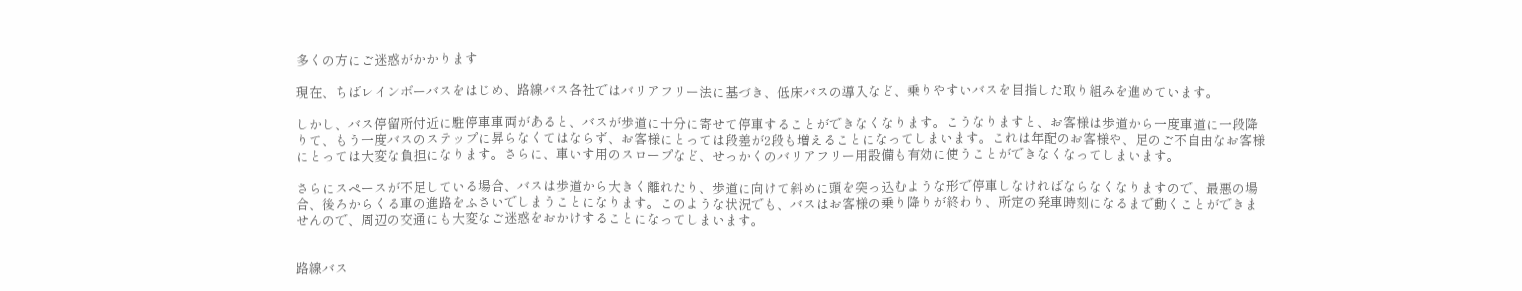多くの方にご迷惑がかかります

現在、ちばレインボーバスをはじめ、路線バス各社ではバリアフリー法に基づき、低床バスの導入など、乗りやすいバスを目指した取り組みを進めています。

しかし、バス停留所付近に駐停車車両があると、バスが歩道に十分に寄せて停車することができなくなります。こうなりますと、お客様は歩道から一度車道に一段降りて、もう一度バスのステップに昇らなくてはならず、お客様にとっては段差が2段も増えることになってしまいます。これは年配のお客様や、足のご不自由なお客様にとっては大変な負担になります。さらに、車いす用のスロープなど、せっかくのバリアフリー用設備も有効に使うことができなくなってしまいます。

さらにスペースが不足している場合、バスは歩道から大きく離れたり、歩道に向けて斜めに頭を突っ込むような形で停車しなければならなくなりますので、最悪の場合、後ろからくる車の進路をふさいでしまうことになります。このような状況でも、バスはお客様の乗り降りが終わり、所定の発車時刻になるまで動くことができませんので、周辺の交通にも大変なご迷惑をおかけすることになってしまいます。


路線バス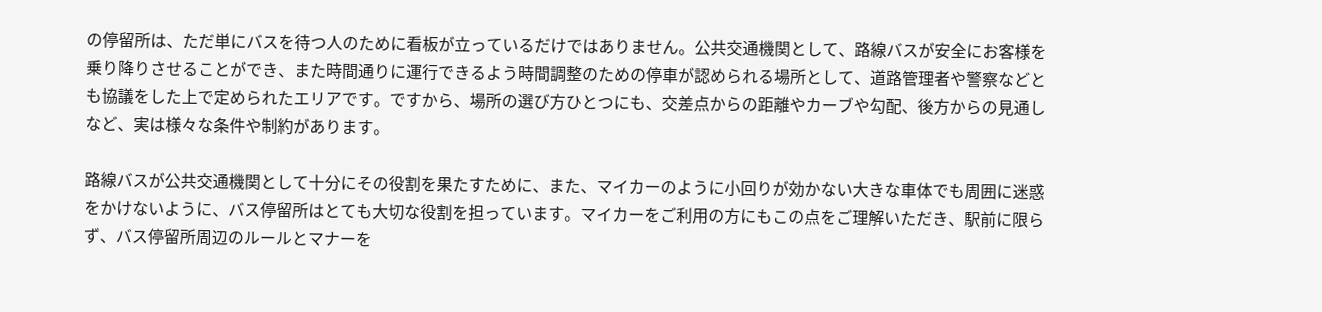の停留所は、ただ単にバスを待つ人のために看板が立っているだけではありません。公共交通機関として、路線バスが安全にお客様を乗り降りさせることができ、また時間通りに運行できるよう時間調整のための停車が認められる場所として、道路管理者や警察などとも協議をした上で定められたエリアです。ですから、場所の選び方ひとつにも、交差点からの距離やカーブや勾配、後方からの見通しなど、実は様々な条件や制約があります。

路線バスが公共交通機関として十分にその役割を果たすために、また、マイカーのように小回りが効かない大きな車体でも周囲に迷惑をかけないように、バス停留所はとても大切な役割を担っています。マイカーをご利用の方にもこの点をご理解いただき、駅前に限らず、バス停留所周辺のルールとマナーを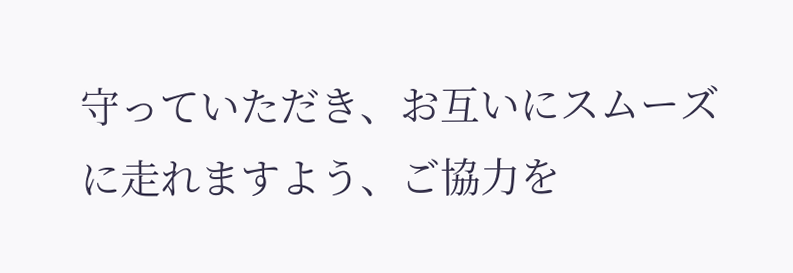守っていただき、お互いにスムーズに走れますよう、ご協力を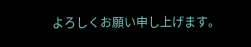よろしくお願い申し上げます。